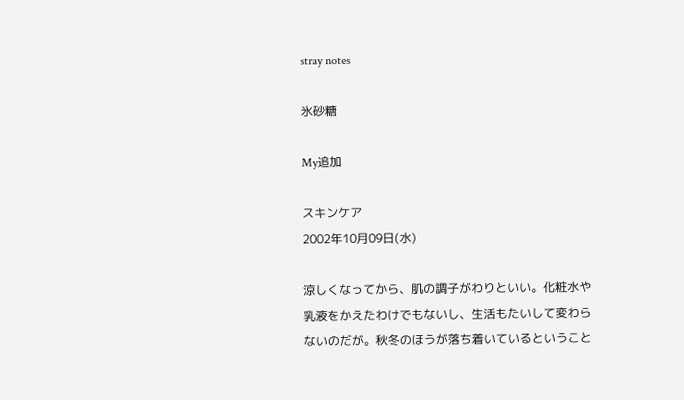stray notes

氷砂糖

My追加

スキンケア
2002年10月09日(水)

涼しくなってから、肌の調子がわりといい。化粧水や乳液をかえたわけでもないし、生活もたいして変わらないのだが。秋冬のほうが落ち着いているということ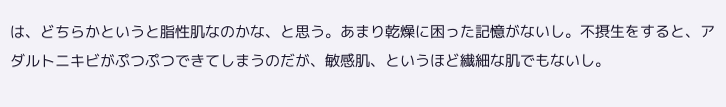は、どちらかというと脂性肌なのかな、と思う。あまり乾燥に困った記憶がないし。不摂生をすると、アダルトニキビがぷつぷつできてしまうのだが、敏感肌、というほど繊細な肌でもないし。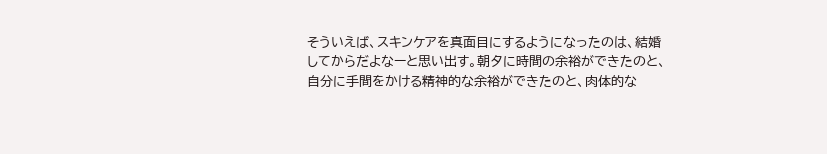そういえば、スキンケアを真面目にするようになったのは、結婚してからだよなーと思い出す。朝夕に時間の余裕ができたのと、自分に手間をかける精神的な余裕ができたのと、肉体的な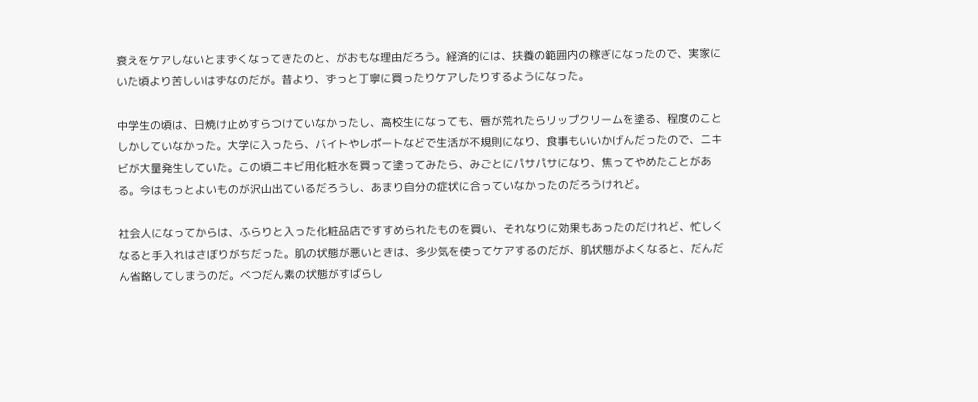衰えをケアしないとまずくなってきたのと、がおもな理由だろう。経済的には、扶養の範囲内の稼ぎになったので、実家にいた頃より苦しいはずなのだが。昔より、ずっと丁寧に買ったりケアしたりするようになった。

中学生の頃は、日焼け止めすらつけていなかったし、高校生になっても、唇が荒れたらリップクリームを塗る、程度のことしかしていなかった。大学に入ったら、バイトやレポートなどで生活が不規則になり、食事もいいかげんだったので、ニキビが大量発生していた。この頃ニキビ用化粧水を買って塗ってみたら、みごとにパサパサになり、焦ってやめたことがある。今はもっとよいものが沢山出ているだろうし、あまり自分の症状に合っていなかったのだろうけれど。

社会人になってからは、ふらりと入った化粧品店ですすめられたものを買い、それなりに効果もあったのだけれど、忙しくなると手入れはさぼりがちだった。肌の状態が悪いときは、多少気を使ってケアするのだが、肌状態がよくなると、だんだん省略してしまうのだ。べつだん素の状態がすばらし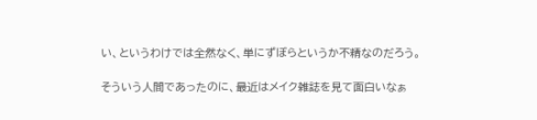い、というわけでは全然なく、単にずぼらというか不精なのだろう。

そういう人間であったのに、最近はメイク雑誌を見て面白いなぁ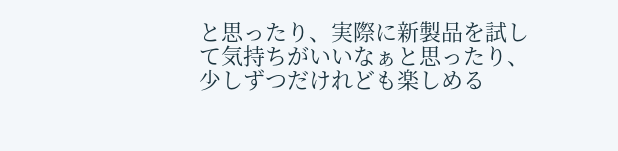と思ったり、実際に新製品を試して気持ちがいいなぁと思ったり、少しずつだけれども楽しめる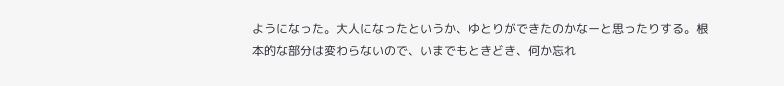ようになった。大人になったというか、ゆとりができたのかなーと思ったりする。根本的な部分は変わらないので、いまでもときどき、何か忘れ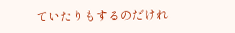ていたりもするのだけれ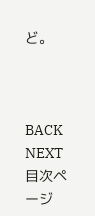ど。



BACK   NEXT
目次ページ